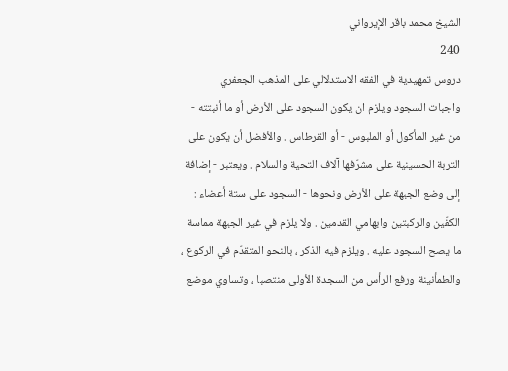الشيخ محمد باقر الإيرواني
240
دروس تمهيدية في الفقه الاستدلالي على المذهب الجعفري
واجبات السجود ويلزم ان يكون السجود على الأرض أو ما أنبتته - من غير المأكول أو الملبوس - أو القرطاس . والأفضل أن يكون على التربة الحسينية على مشرّفها آلاف التحية والسلام . ويعتبر - إضافة إلى وضع الجبهة على الأرض ونحوها - السجود على ستة أعضاء : الكفّين والركبتين وابهامي القدمين . ولا يلزم في غير الجبهة مماسة ما يصح السجود عليه . ويلزم فيه الذكر ، بالنحو المتقدّم في الركوع ، والطمأنينة ورفع الرأس من السجدة الأولى منتصبا ، وتساوي موضع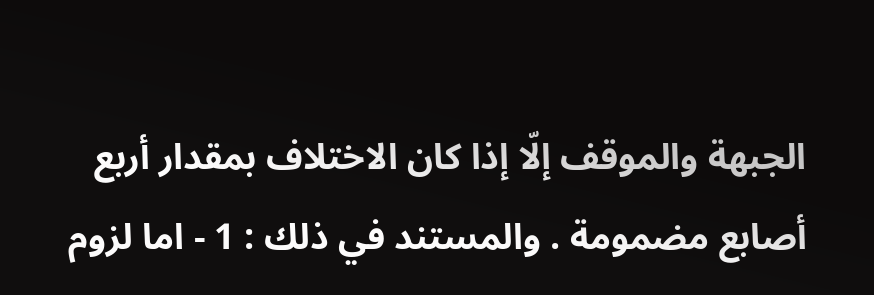الجبهة والموقف إلّا إذا كان الاختلاف بمقدار أربع أصابع مضمومة . والمستند في ذلك : 1 - اما لزوم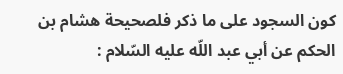كون السجود على ما ذكر فلصحيحة هشام بن الحكم عن أبي عبد اللّه عليه السّلام :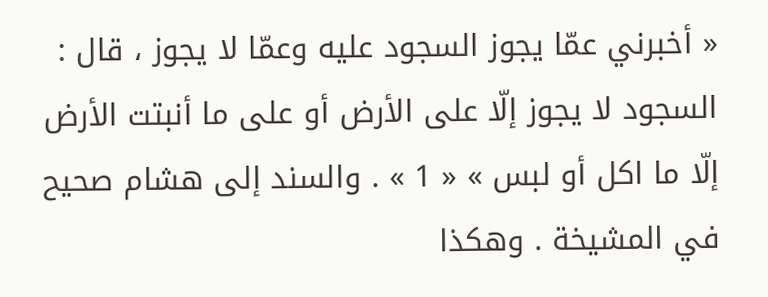« أخبرني عمّا يجوز السجود عليه وعمّا لا يجوز ، قال : السجود لا يجوز إلّا على الأرض أو على ما أنبتت الأرض إلّا ما اكل أو لبس » « 1 » . والسند إلى هشام صحيح في المشيخة . وهكذا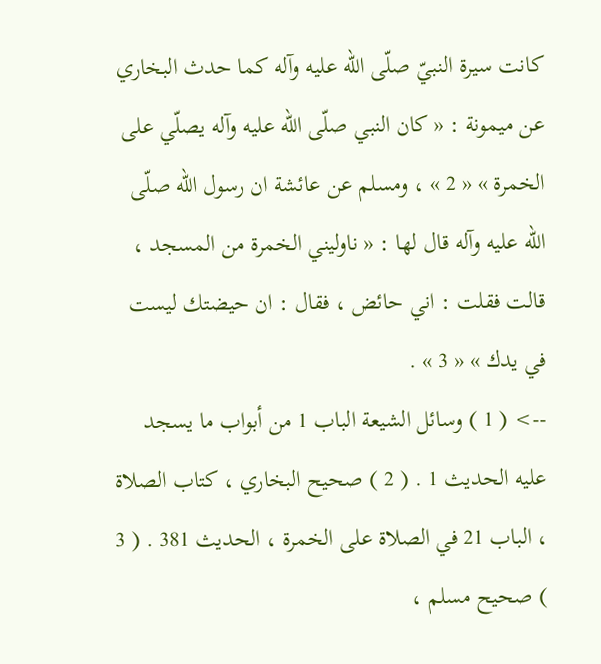كانت سيرة النبيّ صلّى اللّه عليه وآله كما حدث البخاري عن ميمونة : « كان النبي صلّى اللّه عليه وآله يصلّي على الخمرة » « 2 » ، ومسلم عن عائشة ان رسول اللّه صلّى اللّه عليه وآله قال لها : « ناوليني الخمرة من المسجد ، قالت فقلت : اني حائض ، فقال : ان حيضتك ليست في يدك » « 3 » .
--> ( 1 ) وسائل الشيعة الباب 1 من أبواب ما يسجد عليه الحديث 1 . ( 2 ) صحيح البخاري ، كتاب الصلاة ، الباب 21 في الصلاة على الخمرة ، الحديث 381 . ( 3 ) صحيح مسلم ،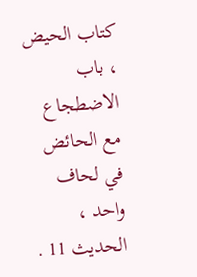كتاب الحيض ، باب الاضطجاع مع الحائض في لحاف واحد ، الحديث 11 .